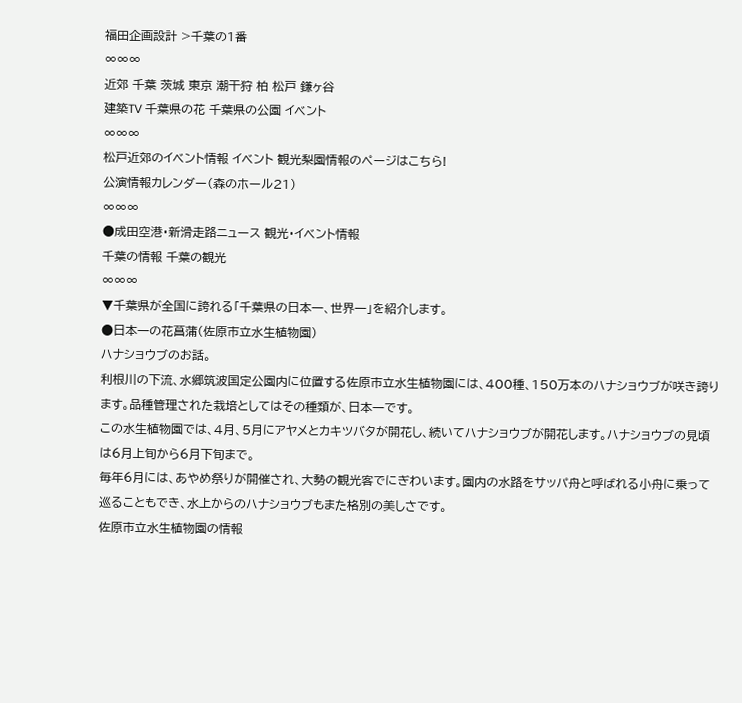福田企画設計 >千葉の1番
∞∞∞
近郊 千葉 茨城 東京 潮干狩 柏 松戸 鎌ヶ谷
建築TV 千葉県の花 千葉県の公園 イベント
∞∞∞
松戸近郊のイベント情報 イベント 観光梨園情報のページはこちら!
公演情報カレンダー(森のホール21)
∞∞∞
●成田空港・新滑走路ニュース 観光・イベント情報
千葉の情報 千葉の観光
∞∞∞
▼千葉県が全国に誇れる「千葉県の日本一、世界一」を紹介します。
●日本一の花菖蒲(佐原市立水生植物園)
ハナショウブのお話。
利根川の下流、水郷筑波国定公園内に位置する佐原市立水生植物園には、400種、150万本のハナショウブが咲き誇ります。品種管理された栽培としてはその種類が、日本一です。
この水生植物園では、4月、5月にアヤメとカキツバタが開花し、続いてハナショウブが開花します。ハナショウブの見頃は6月上旬から6月下旬まで。
毎年6月には、あやめ祭りが開催され、大勢の観光客でにぎわいます。園内の水路をサッパ舟と呼ばれる小舟に乗って巡ることもでき、水上からのハナショウブもまた格別の美しさです。
佐原市立水生植物園の情報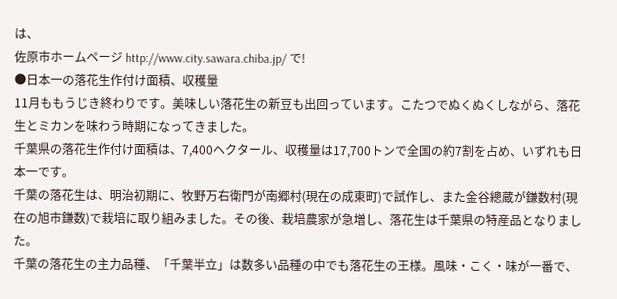は、
佐原市ホームページ http://www.city.sawara.chiba.jp/ で!
●日本一の落花生作付け面積、収穫量
11月ももうじき終わりです。美味しい落花生の新豆も出回っています。こたつでぬくぬくしながら、落花生とミカンを味わう時期になってきました。
千葉県の落花生作付け面積は、7,400ヘクタール、収穫量は17,700トンで全国の約7割を占め、いずれも日本一です。
千葉の落花生は、明治初期に、牧野万右衛門が南郷村(現在の成東町)で試作し、また金谷總蔵が鎌数村(現在の旭市鎌数)で栽培に取り組みました。その後、栽培農家が急増し、落花生は千葉県の特産品となりました。
千葉の落花生の主力品種、「千葉半立」は数多い品種の中でも落花生の王様。風味・こく・味が一番で、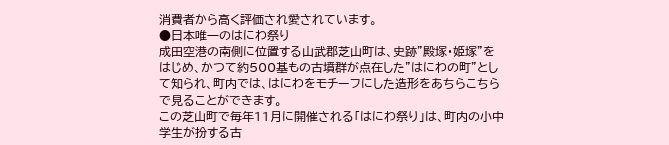消費者から高く評価され愛されています。
●日本唯一のはにわ祭り
成田空港の南側に位置する山武郡芝山町は、史跡"殿塚・姫塚"をはじめ、かつて約500基もの古墳群が点在した"はにわの町"として知られ、町内では、はにわをモチーフにした造形をあちらこちらで見ることができます。
この芝山町で毎年11月に開催される「はにわ祭り」は、町内の小中学生が扮する古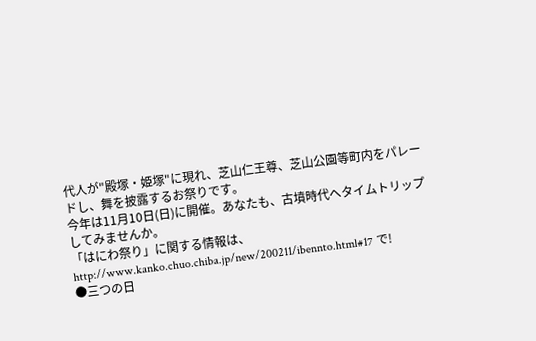代人が"殿塚・姫塚"に現れ、芝山仁王尊、芝山公園等町内をパレードし、舞を披露するお祭りです。
今年は11月10日(日)に開催。あなたも、古墳時代へタイムトリップしてみませんか。
「はにわ祭り」に関する情報は、
http://www.kanko.chuo.chiba.jp/new/200211/ibennto.html#17 で!
●三つの日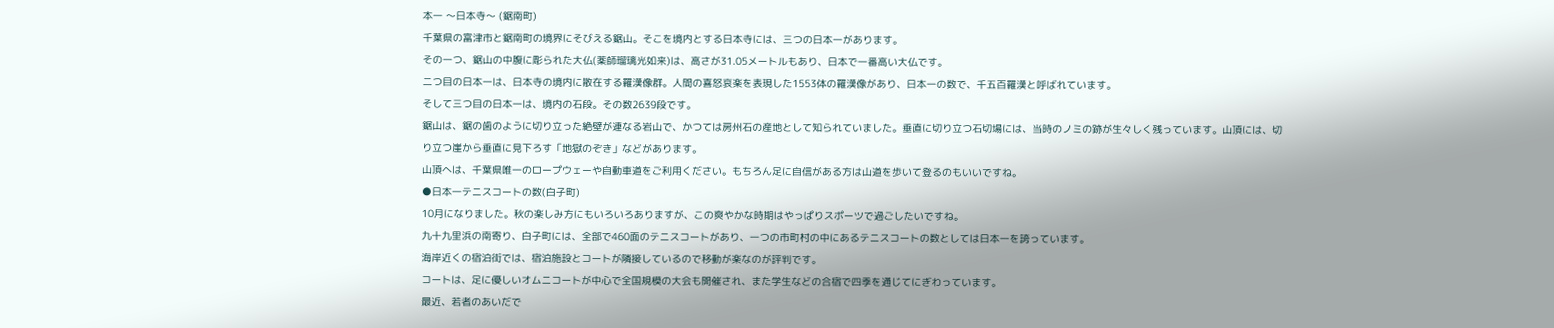本一 〜日本寺〜 (鋸南町)
千葉県の富津市と鋸南町の境界にそびえる鋸山。そこを境内とする日本寺には、三つの日本一があります。
その一つ、鋸山の中腹に彫られた大仏(薬師瑠璃光如来)は、高さが31.05メートルもあり、日本で一番高い大仏です。
二つ目の日本一は、日本寺の境内に散在する羅漢像群。人間の喜怒哀楽を表現した1553体の羅漢像があり、日本一の数で、千五百羅漢と呼ばれています。
そして三つ目の日本一は、境内の石段。その数2639段です。
鋸山は、鋸の歯のように切り立った絶壁が連なる岩山で、かつては房州石の産地として知られていました。垂直に切り立つ石切場には、当時のノミの跡が生々しく残っています。山頂には、切り立つ崖から垂直に見下ろす「地獄のぞき」などがあります。
山頂へは、千葉県唯一のロープウェーや自動車道をご利用ください。もちろん足に自信がある方は山道を歩いて登るのもいいですね。
●日本一テニスコートの数(白子町)
10月になりました。秋の楽しみ方にもいろいろありますが、この爽やかな時期はやっぱりスポーツで過ごしたいですね。
九十九里浜の南寄り、白子町には、全部で460面のテニスコートがあり、一つの市町村の中にあるテニスコートの数としては日本一を誇っています。
海岸近くの宿泊街では、宿泊施設とコートが隣接しているので移動が楽なのが評判です。
コートは、足に優しいオムニコートが中心で全国規模の大会も開催され、また学生などの合宿で四季を通じてにぎわっています。
最近、若者のあいだで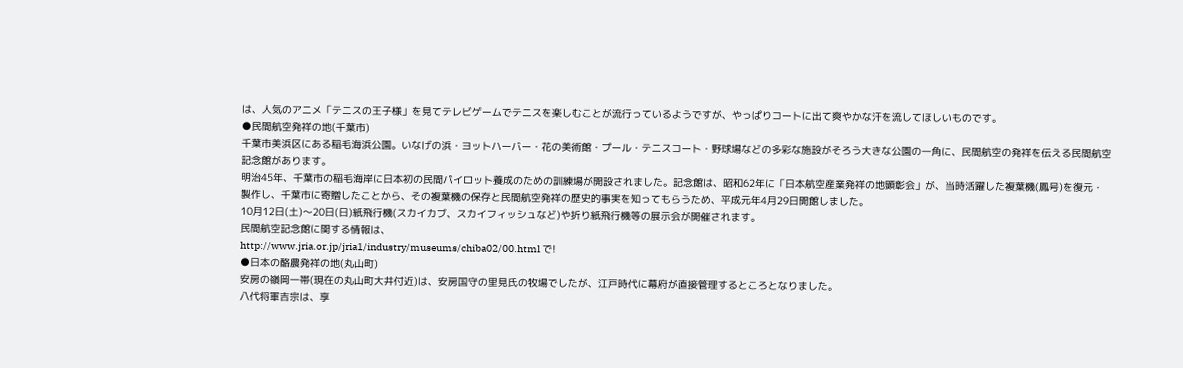は、人気のアニメ「テニスの王子様」を見てテレビゲームでテニスを楽しむことが流行っているようですが、やっぱりコートに出て爽やかな汗を流してほしいものです。
●民間航空発祥の地(千葉市)
千葉市美浜区にある稲毛海浜公園。いなげの浜・ヨットハーバー・花の美術館・プール・テニスコート・野球場などの多彩な施設がそろう大きな公園の一角に、民間航空の発祥を伝える民間航空記念館があります。
明治45年、千葉市の稲毛海岸に日本初の民間パイロット養成のための訓練場が開設されました。記念館は、昭和62年に「日本航空産業発祥の地顕彰会」が、当時活躍した複葉機(鳳号)を復元・製作し、千葉市に寄贈したことから、その複葉機の保存と民間航空発祥の歴史的事実を知ってもらうため、平成元年4月29日開館しました。
10月12日(土)〜20日(日)紙飛行機(スカイカブ、スカイフィッシュなど)や折り紙飛行機等の展示会が開催されます。
民間航空記念館に関する情報は、
http://www.jria.or.jp/jria1/industry/museums/chiba02/00.html で!
●日本の酪農発祥の地(丸山町)
安房の嶺岡一帯(現在の丸山町大井付近)は、安房国守の里見氏の牧場でしたが、江戸時代に幕府が直接管理するところとなりました。
八代将軍吉宗は、享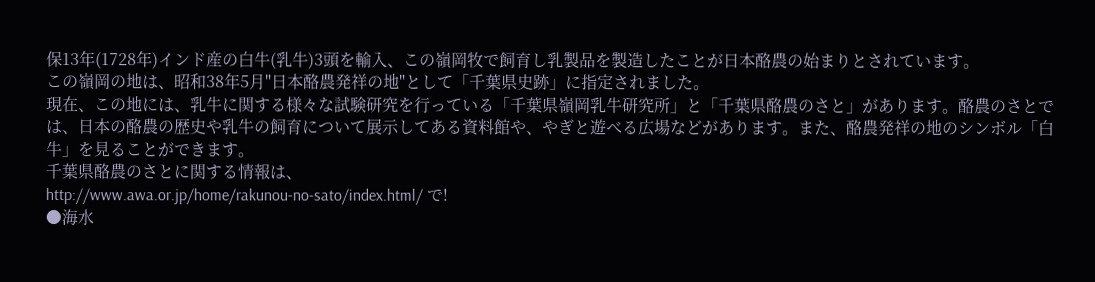保13年(1728年)インド産の白牛(乳牛)3頭を輸入、この嶺岡牧で飼育し乳製品を製造したことが日本酪農の始まりとされています。
この嶺岡の地は、昭和38年5月"日本酪農発祥の地"として「千葉県史跡」に指定されました。
現在、この地には、乳牛に関する様々な試験研究を行っている「千葉県嶺岡乳牛研究所」と「千葉県酪農のさと」があります。酪農のさとでは、日本の酪農の歴史や乳牛の飼育について展示してある資料館や、やぎと遊べる広場などがあります。また、酪農発祥の地のシンボル「白牛」を見ることができます。
千葉県酪農のさとに関する情報は、
http://www.awa.or.jp/home/rakunou-no-sato/index.html/ で!
●海水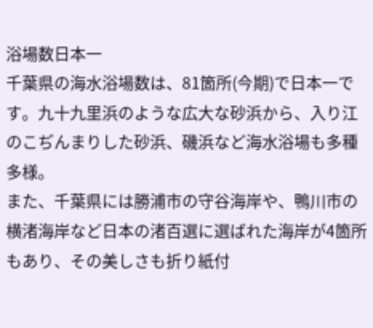浴場数日本一
千葉県の海水浴場数は、81箇所(今期)で日本一です。九十九里浜のような広大な砂浜から、入り江のこぢんまりした砂浜、磯浜など海水浴場も多種多様。
また、千葉県には勝浦市の守谷海岸や、鴨川市の横渚海岸など日本の渚百選に選ばれた海岸が4箇所もあり、その美しさも折り紙付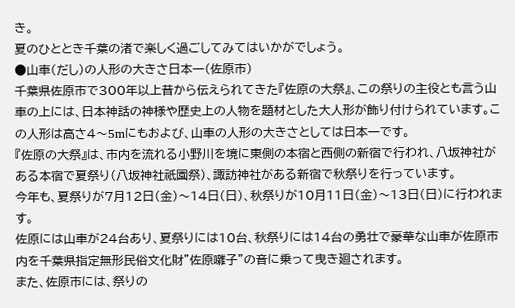き。
夏のひととき千葉の渚で楽しく過ごしてみてはいかがでしょう。
●山車(だし)の人形の大きさ日本一(佐原市)
千葉県佐原市で300年以上昔から伝えられてきた『佐原の大祭』、この祭りの主役とも言う山車の上には、日本神話の神様や歴史上の人物を題材とした大人形が飾り付けられています。この人形は高さ4〜5mにもおよび、山車の人形の大きさとしては日本一です。
『佐原の大祭』は、市内を流れる小野川を境に東側の本宿と西側の新宿で行われ、八坂神社がある本宿で夏祭り(八坂神社祇園祭)、諏訪神社がある新宿で秋祭りを行っています。
今年も、夏祭りが7月12日(金)〜14日(日)、秋祭りが10月11日(金)〜13日(日)に行われます。
佐原には山車が24台あり、夏祭りには10台、秋祭りには14台の勇壮で豪華な山車が佐原市内を千葉県指定無形民俗文化財"佐原囃子"の音に乗って曳き廻されます。
また、佐原市には、祭りの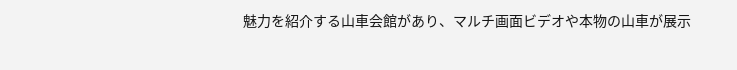魅力を紹介する山車会館があり、マルチ画面ビデオや本物の山車が展示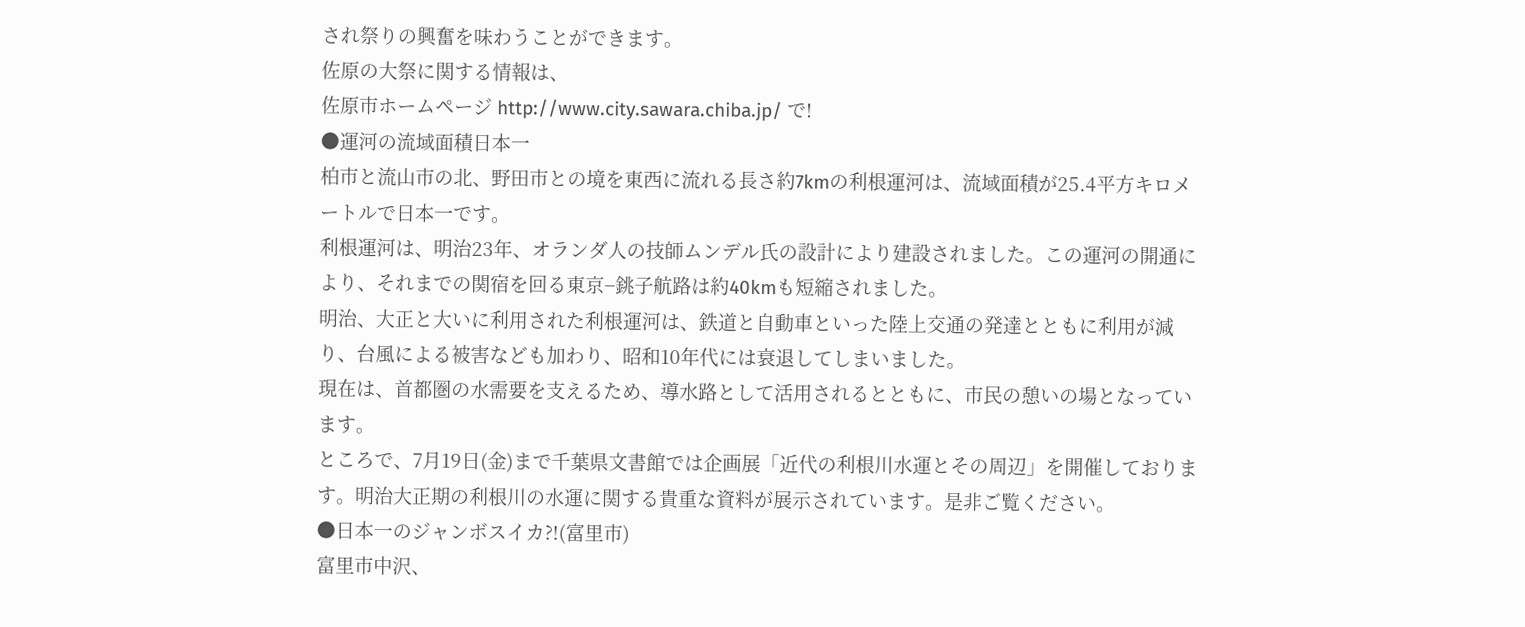され祭りの興奮を味わうことができます。
佐原の大祭に関する情報は、
佐原市ホームページ http://www.city.sawara.chiba.jp/ で!
●運河の流域面積日本一
柏市と流山市の北、野田市との境を東西に流れる長さ約7kmの利根運河は、流域面積が25.4平方キロメートルで日本一です。
利根運河は、明治23年、オランダ人の技師ムンデル氏の設計により建設されました。この運河の開通により、それまでの関宿を回る東京−銚子航路は約40kmも短縮されました。
明治、大正と大いに利用された利根運河は、鉄道と自動車といった陸上交通の発達とともに利用が減り、台風による被害なども加わり、昭和10年代には衰退してしまいました。
現在は、首都圏の水需要を支えるため、導水路として活用されるとともに、市民の憩いの場となっています。
ところで、7月19日(金)まで千葉県文書館では企画展「近代の利根川水運とその周辺」を開催しております。明治大正期の利根川の水運に関する貴重な資料が展示されています。是非ご覧ください。
●日本一のジャンボスイカ?!(富里市)
富里市中沢、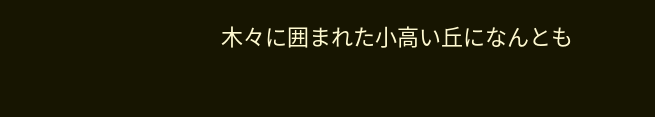木々に囲まれた小高い丘になんとも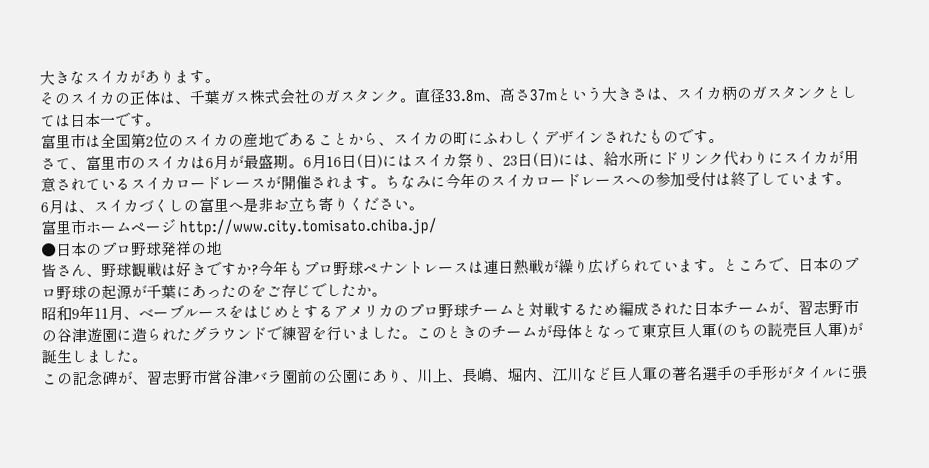大きなスイカがあります。
そのスイカの正体は、千葉ガス株式会社のガスタンク。直径33.8m、高さ37mという大きさは、スイカ柄のガスタンクとしては日本一です。
富里市は全国第2位のスイカの産地であることから、スイカの町にふわしくデザインされたものです。
さて、富里市のスイカは6月が最盛期。6月16日(日)にはスイカ祭り、23日(日)には、給水所にドリンク代わりにスイカが用意されているスイカロードレースが開催されます。ちなみに今年のスイカロードレースへの参加受付は終了しています。
6月は、スイカづくしの富里へ是非お立ち寄りください。
富里市ホームページ http://www.city.tomisato.chiba.jp/
●日本のプロ野球発祥の地
皆さん、野球観戦は好きですか?今年もプロ野球ペナントレースは連日熱戦が繰り広げられています。ところで、日本のプロ野球の起源が千葉にあったのをご存じでしたか。
昭和9年11月、ベーブルースをはじめとするアメリカのプロ野球チームと対戦するため編成された日本チームが、習志野市の谷津遊園に造られたグラウンドで練習を行いました。このときのチームが母体となって東京巨人軍(のちの読売巨人軍)が誕生しました。
この記念碑が、習志野市営谷津バラ園前の公園にあり、川上、長嶋、堀内、江川など巨人軍の著名選手の手形がタイルに張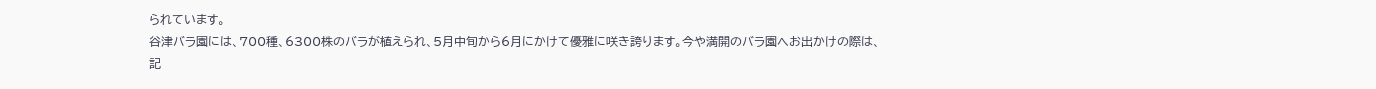られています。
谷津バラ園には、700種、6300株のバラが植えられ、5月中旬から6月にかけて優雅に咲き誇ります。今や満開のバラ園へお出かけの際は、記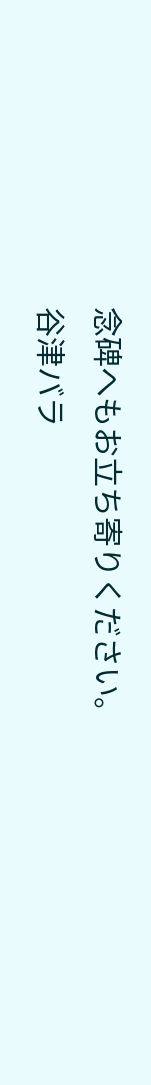念碑へもお立ち寄りください。
谷津バラ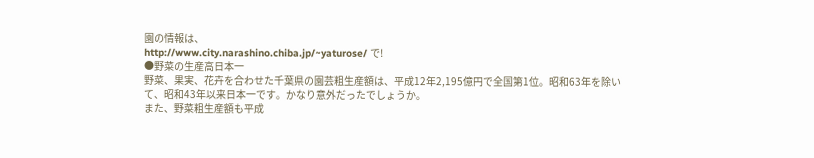園の情報は、
http://www.city.narashino.chiba.jp/~yaturose/ で!
●野菜の生産高日本一
野菜、果実、花卉を合わせた千葉県の園芸粗生産額は、平成12年2,195億円で全国第1位。昭和63年を除いて、昭和43年以来日本一です。かなり意外だったでしょうか。
また、野菜粗生産額も平成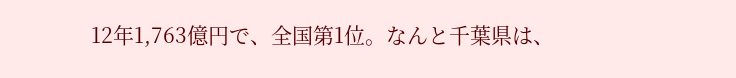12年1,763億円で、全国第1位。なんと千葉県は、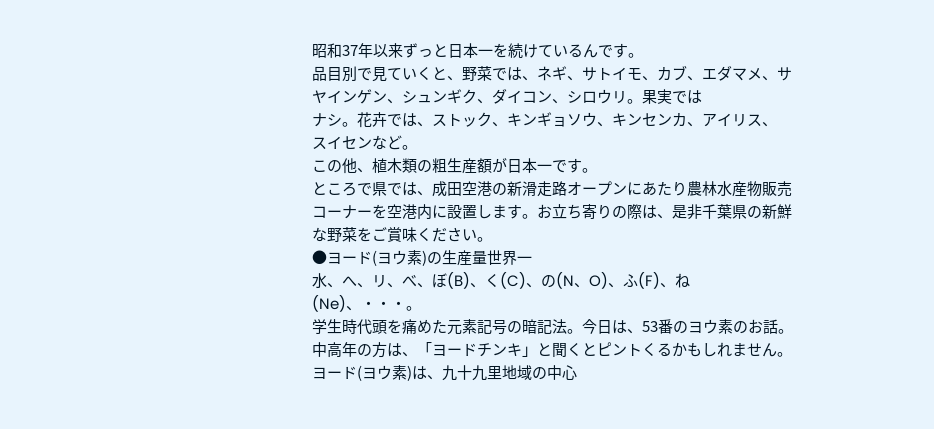昭和37年以来ずっと日本一を続けているんです。
品目別で見ていくと、野菜では、ネギ、サトイモ、カブ、エダマメ、サヤインゲン、シュンギク、ダイコン、シロウリ。果実では
ナシ。花卉では、ストック、キンギョソウ、キンセンカ、アイリス、 スイセンなど。
この他、植木類の粗生産額が日本一です。
ところで県では、成田空港の新滑走路オープンにあたり農林水産物販売コーナーを空港内に設置します。お立ち寄りの際は、是非千葉県の新鮮な野菜をご賞味ください。
●ヨード(ヨウ素)の生産量世界一
水、へ、リ、べ、ぼ(B)、く(C)、の(N、O)、ふ(F)、ね(Ne)、・・・。
学生時代頭を痛めた元素記号の暗記法。今日は、53番のヨウ素のお話。中高年の方は、「ヨードチンキ」と聞くとピントくるかもしれません。
ヨード(ヨウ素)は、九十九里地域の中心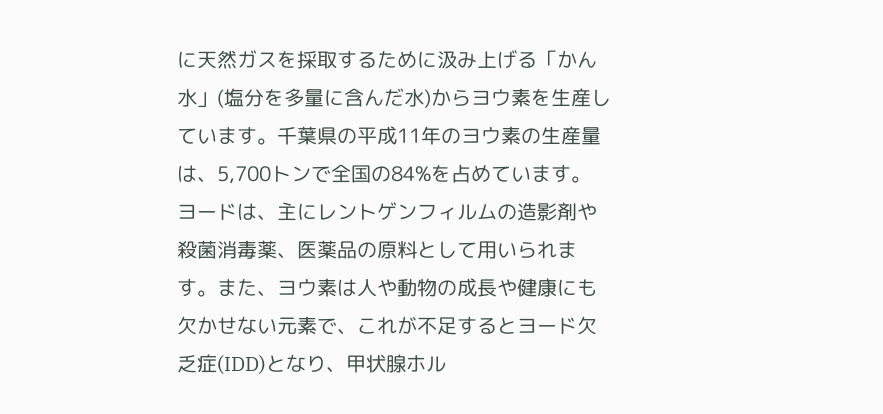に天然ガスを採取するために汲み上げる「かん水」(塩分を多量に含んだ水)からヨウ素を生産しています。千葉県の平成11年のヨウ素の生産量は、5,700トンで全国の84%を占めています。
ヨードは、主にレントゲンフィルムの造影剤や殺菌消毒薬、医薬品の原料として用いられます。また、ヨウ素は人や動物の成長や健康にも欠かせない元素で、これが不足するとヨード欠乏症(IDD)となり、甲状腺ホル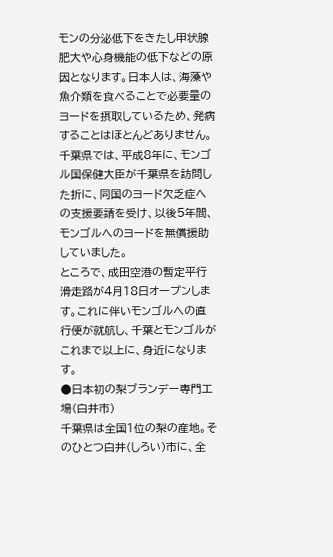モンの分泌低下をきたし甲状腺肥大や心身機能の低下などの原因となります。日本人は、海藻や魚介類を食べることで必要量のヨードを摂取しているため、発病することはほとんどありません。
千葉県では、平成8年に、モンゴル国保健大臣が千葉県を訪問した折に、同国のヨード欠乏症への支援要請を受け、以後5年間、モンゴルへのヨードを無償援助していました。
ところで、成田空港の暫定平行滑走路が4月18日オープンします。これに伴いモンゴルへの直行便が就航し、千葉とモンゴルがこれまで以上に、身近になります。
●日本初の梨ブランデー専門工場(白井市)
千葉県は全国1位の梨の産地。そのひとつ白井(しろい)市に、全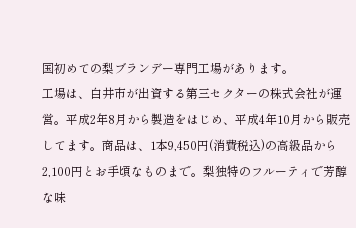国初めての梨ブランデー専門工場があります。
工場は、白井市が出資する第三セクターの株式会社が運営。平成2年8月から製造をはじめ、平成4年10月から販売してます。商品は、1本9,450円(消費税込)の高級品から2,100円とお手頃なものまで。梨独特のフルーティで芳醇な味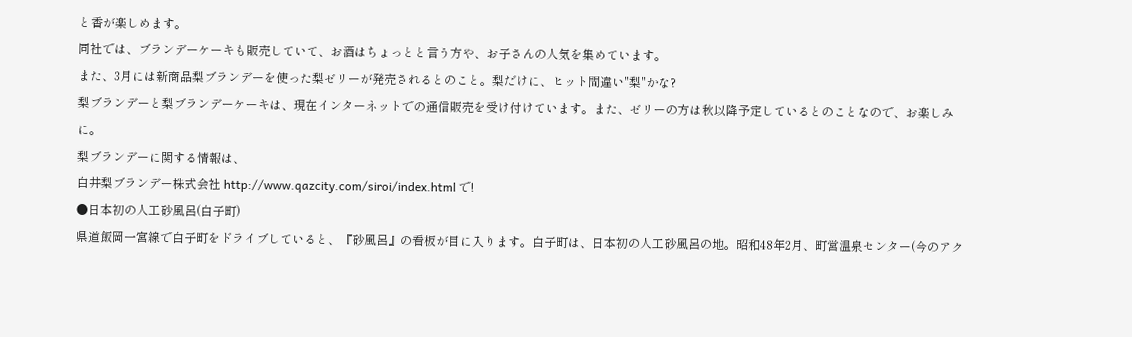と香が楽しめます。
同社では、ブランデーケーキも販売していて、お酒はちょっとと言う方や、お子さんの人気を集めています。
また、3月には新商品梨ブランデーを使った梨ゼリーが発売されるとのこと。梨だけに、ヒット間違い"梨"かな?
梨ブランデーと梨ブランデーケーキは、現在インターネットでの通信販売を受け付けています。また、ゼリーの方は秋以降予定しているとのことなので、お楽しみに。
梨ブランデーに関する情報は、
白井梨ブランデー株式会社 http://www.qazcity.com/siroi/index.html で!
●日本初の人工砂風呂(白子町)
県道飯岡一宮線で白子町をドライブしていると、『砂風呂』の看板が目に入ります。白子町は、日本初の人工砂風呂の地。昭和48年2月、町営温泉センター(今のアク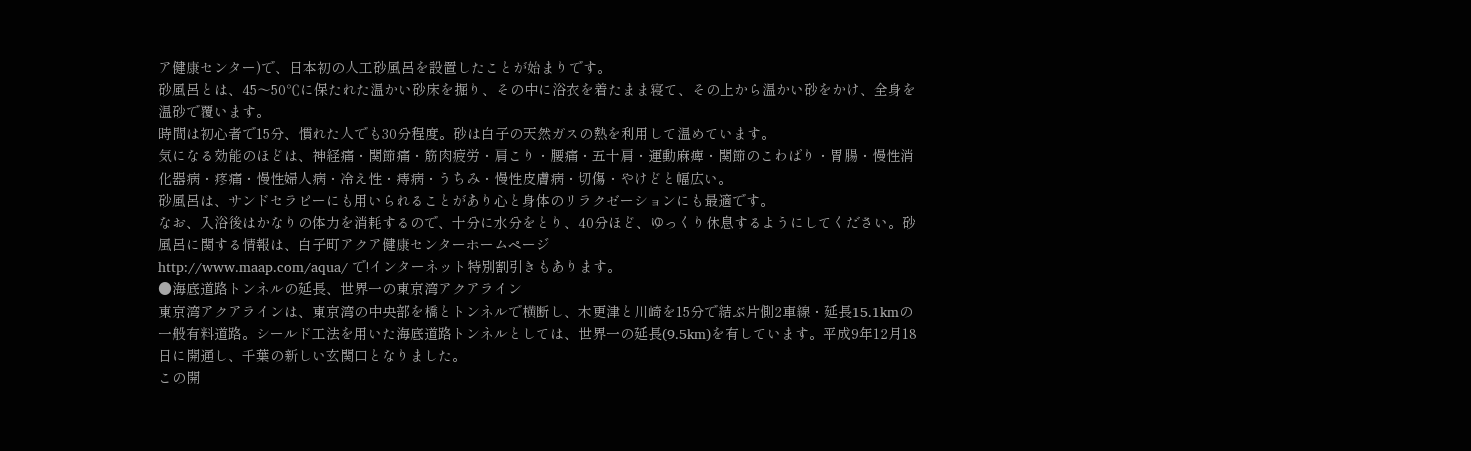ア健康センター)で、日本初の人工砂風呂を設置したことが始まりです。
砂風呂とは、45〜50℃に保たれた温かい砂床を掘り、その中に浴衣を着たまま寝て、その上から温かい砂をかけ、全身を温砂で覆います。
時間は初心者で15分、慣れた人でも30分程度。砂は白子の天然ガスの熱を利用して温めています。
気になる効能のほどは、神経痛・関節痛・筋肉疲労・肩こり・腰痛・五十肩・運動麻痺・関節のこわばり・胃腸・慢性消化器病・疼痛・慢性婦人病・冷え性・痔病・うちみ・慢性皮膚病・切傷・やけどと幅広い。
砂風呂は、サンドセラピーにも用いられることがあり心と身体のリラクゼーションにも最適です。
なお、入浴後はかなりの体力を消耗するので、十分に水分をとり、40分ほど、ゆっくり休息するようにしてください。砂風呂に関する情報は、白子町アクア健康センターホームページ
http://www.maap.com/aqua/ で!インターネット特別割引きもあります。
●海底道路トンネルの延長、世界一の東京湾アクアライン
東京湾アクアラインは、東京湾の中央部を橋とトンネルで横断し、木更津と川崎を15分で結ぶ片側2車線・延長15.1kmの一般有料道路。シールド工法を用いた海底道路トンネルとしては、世界一の延長(9.5km)を有しています。平成9年12月18日に開通し、千葉の新しい玄関口となりました。
この開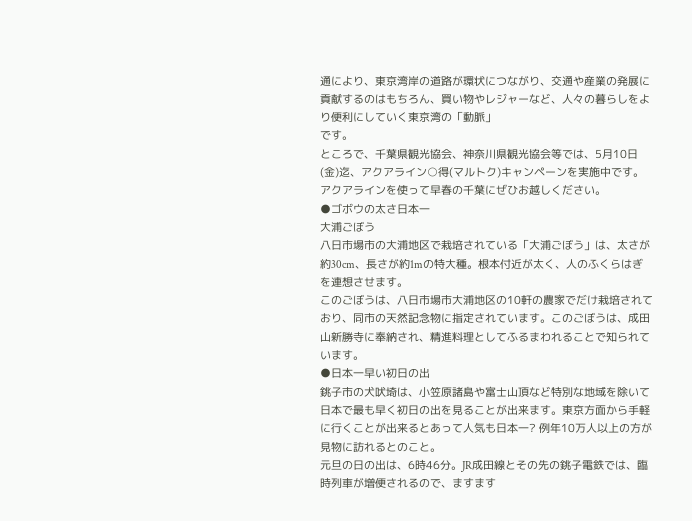通により、東京湾岸の道路が環状につながり、交通や産業の発展に貢献するのはもちろん、買い物やレジャーなど、人々の暮らしをより便利にしていく東京湾の「動脈」
です。
ところで、千葉県観光協会、神奈川県観光協会等では、5月10日(金)迄、アクアライン○得(マルトク)キャンペーンを実施中です。
アクアラインを使って早春の千葉にぜひお越しください。
●ゴボウの太さ日本一
大浦ごぼう
八日市場市の大浦地区で栽培されている「大浦ごぼう」は、太さが約30cm、長さが約1mの特大種。根本付近が太く、人のふくらはぎを連想させます。
このごぼうは、八日市場市大浦地区の10軒の農家でだけ栽培されており、同市の天然記念物に指定されています。このごぼうは、成田山新勝寺に奉納され、精進料理としてふるまわれることで知られています。
●日本一早い初日の出
銚子市の犬吠埼は、小笠原諸島や富士山頂など特別な地域を除いて日本で最も早く初日の出を見ることが出来ます。東京方面から手軽に行くことが出来るとあって人気も日本一? 例年10万人以上の方が見物に訪れるとのこと。
元旦の日の出は、6時46分。JR成田線とその先の銚子電鉄では、臨時列車が増便されるので、ますます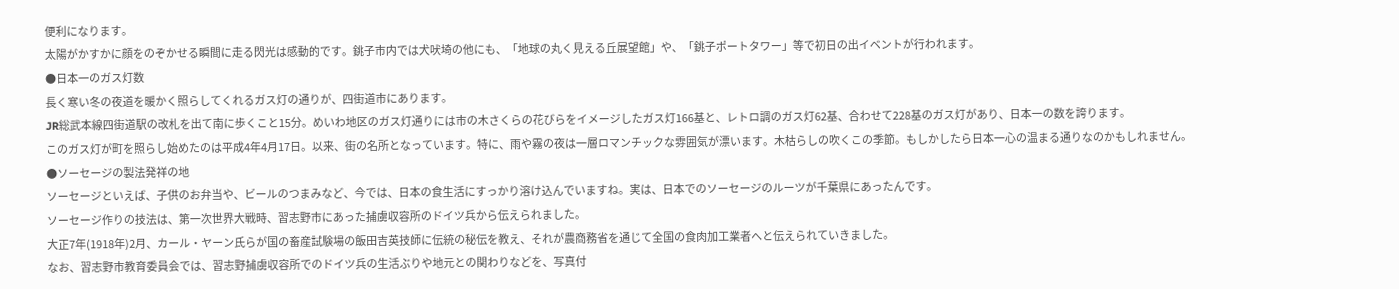便利になります。
太陽がかすかに顔をのぞかせる瞬間に走る閃光は感動的です。銚子市内では犬吠埼の他にも、「地球の丸く見える丘展望館」や、「銚子ポートタワー」等で初日の出イベントが行われます。
●日本一のガス灯数
長く寒い冬の夜道を暖かく照らしてくれるガス灯の通りが、四街道市にあります。
JR総武本線四街道駅の改札を出て南に歩くこと15分。めいわ地区のガス灯通りには市の木さくらの花びらをイメージしたガス灯166基と、レトロ調のガス灯62基、合わせて228基のガス灯があり、日本一の数を誇ります。
このガス灯が町を照らし始めたのは平成4年4月17日。以来、街の名所となっています。特に、雨や霧の夜は一層ロマンチックな雰囲気が漂います。木枯らしの吹くこの季節。もしかしたら日本一心の温まる通りなのかもしれません。
●ソーセージの製法発祥の地
ソーセージといえば、子供のお弁当や、ビールのつまみなど、今では、日本の食生活にすっかり溶け込んでいますね。実は、日本でのソーセージのルーツが千葉県にあったんです。
ソーセージ作りの技法は、第一次世界大戦時、習志野市にあった捕虜収容所のドイツ兵から伝えられました。
大正7年(1918年)2月、カール・ヤーン氏らが国の畜産試験場の飯田吉英技師に伝統の秘伝を教え、それが農商務省を通じて全国の食肉加工業者へと伝えられていきました。
なお、習志野市教育委員会では、習志野捕虜収容所でのドイツ兵の生活ぶりや地元との関わりなどを、写真付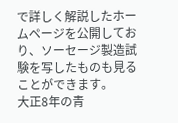で詳しく解説したホームページを公開しており、ソーセージ製造試験を写したものも見ることができます。
大正8年の青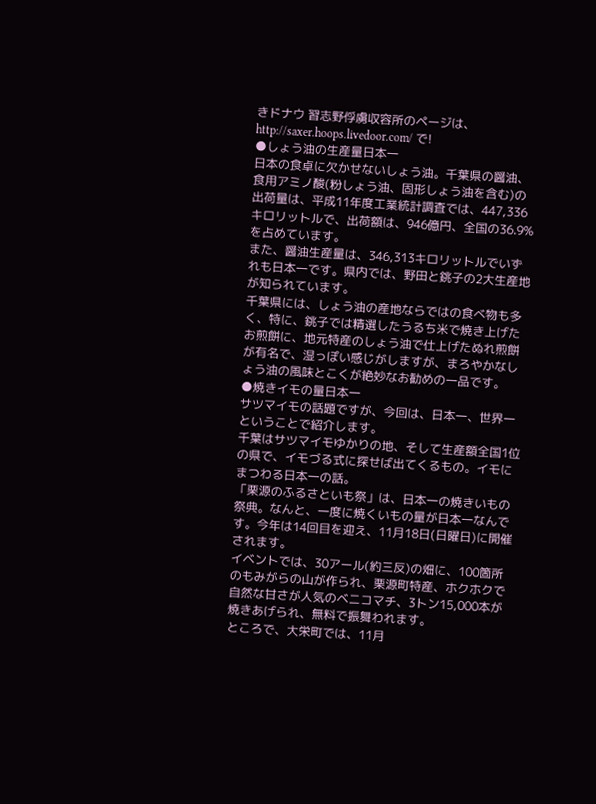きドナウ 習志野俘虜収容所のページは、
http://saxer.hoops.livedoor.com/ で!
●しょう油の生産量日本一
日本の食卓に欠かせないしょう油。千葉県の醤油、食用アミノ酸(粉しょう油、固形しょう油を含む)の出荷量は、平成11年度工業統計調査では、447,336キロリットルで、出荷額は、946億円、全国の36.9%を占めています。
また、醤油生産量は、346,313キロリットルでいずれも日本一です。県内では、野田と銚子の2大生産地が知られています。
千葉県には、しょう油の産地ならではの食べ物も多く、特に、銚子では精選したうるち米で焼き上げたお煎餅に、地元特産のしょう油で仕上げたぬれ煎餅が有名で、湿っぽい感じがしますが、まろやかなしょう油の風味とこくが絶妙なお勧めの一品です。
●焼きイモの量日本一
サツマイモの話題ですが、今回は、日本一、世界一ということで紹介します。
千葉はサツマイモゆかりの地、そして生産額全国1位の県で、イモづる式に探せば出てくるもの。イモにまつわる日本一の話。
「栗源のふるさといも祭」は、日本一の焼きいもの祭典。なんと、一度に焼くいもの量が日本一なんです。今年は14回目を迎え、11月18日(日曜日)に開催されます。
イベントでは、30アール(約三反)の畑に、100箇所のもみがらの山が作られ、栗源町特産、ホクホクで自然な甘さが人気のベニコマチ、3トン15,000本が焼きあげられ、無料で振舞われます。
ところで、大栄町では、11月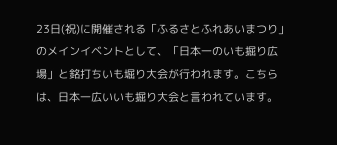23日(祝)に開催される「ふるさとふれあいまつり」のメインイベントとして、「日本一のいも掘り広場」と銘打ちいも堀り大会が行われます。こちらは、日本一広いいも掘り大会と言われています。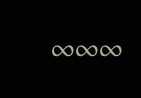∞∞∞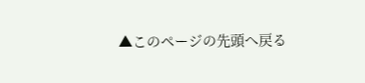▲このページの先頭へ戻る